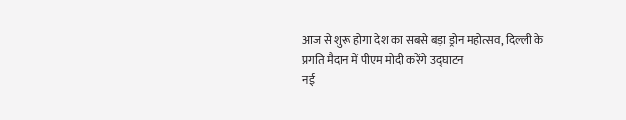आज से शुरू होगा देश का सबसे बड़ा ड्रोन महोत्सव, दिल्ली के प्रगति मैदान में पीएम मोदी करेंगे उद्घाटन
नई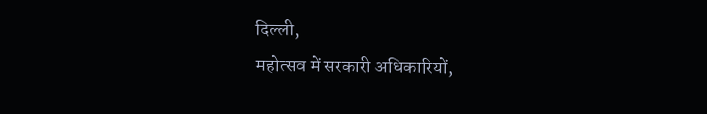दिल्ली,
महोत्सव में सरकारी अधिकारियों,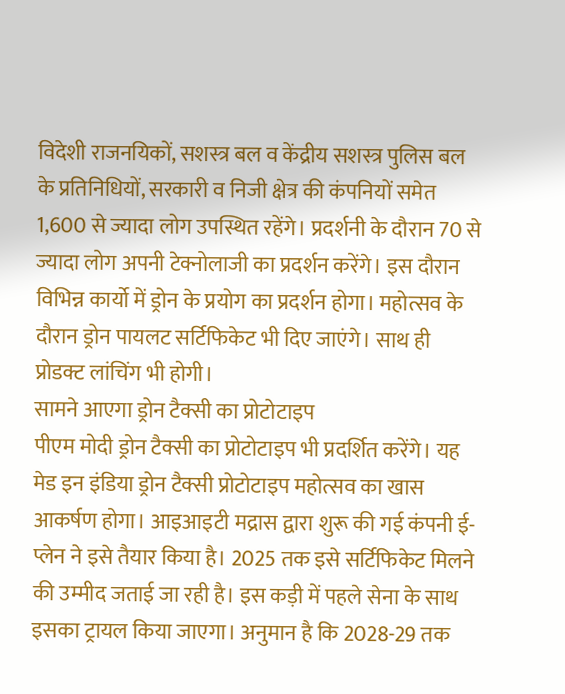विदेशी राजनयिकों, सशस्त्र बल व केंद्रीय सशस्त्र पुलिस बल के प्रतिनिधियों, सरकारी व निजी क्षेत्र की कंपनियों समेत 1,600 से ज्यादा लोग उपस्थित रहेंगे। प्रदर्शनी के दौरान 70 से ज्यादा लोग अपनी टेक्नोलाजी का प्रदर्शन करेंगे। इस दौरान विभिन्न कार्यो में ड्रोन के प्रयोग का प्रदर्शन होगा। महोत्सव के दौरान ड्रोन पायलट सर्टिफिकेट भी दिए जाएंगे। साथ ही प्रोडक्ट लांचिंग भी होगी।
सामने आएगा ड्रोन टैक्सी का प्रोटोटाइप
पीएम मोदी ड्रोन टैक्सी का प्रोटोटाइप भी प्रदर्शित करेंगे। यह मेड इन इंडिया ड्रोन टैक्सी प्रोटोटाइप महोत्सव का खास आकर्षण होगा। आइआइटी मद्रास द्वारा शुरू की गई कंपनी ई-प्लेन ने इसे तैयार किया है। 2025 तक इसे सर्टिफिकेट मिलने की उम्मीद जताई जा रही है। इस कड़ी में पहले सेना के साथ इसका ट्रायल किया जाएगा। अनुमान है कि 2028-29 तक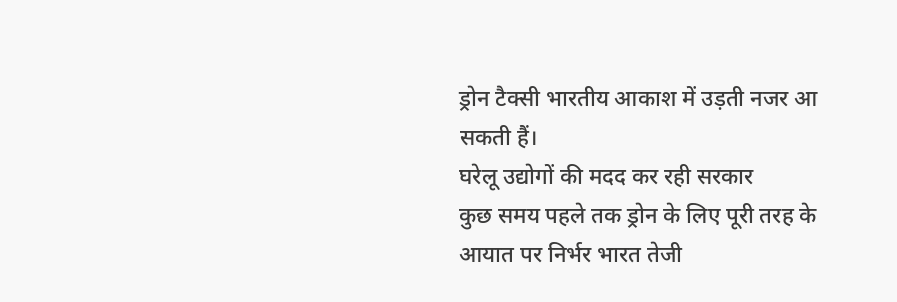ड्रोन टैक्सी भारतीय आकाश में उड़ती नजर आ सकती हैं।
घरेलू उद्योगों की मदद कर रही सरकार
कुछ समय पहले तक ड्रोन के लिए पूरी तरह के आयात पर निर्भर भारत तेजी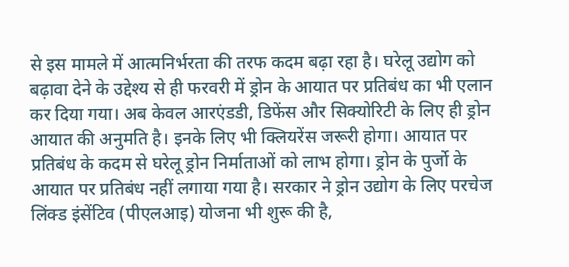से इस मामले में आत्मनिर्भरता की तरफ कदम बढ़ा रहा है। घरेलू उद्योग को बढ़ावा देने के उद्देश्य से ही फरवरी में ड्रोन के आयात पर प्रतिबंध का भी एलान कर दिया गया। अब केवल आरएंडडी, डिफेंस और सिक्योरिटी के लिए ही ड्रोन आयात की अनुमति है। इनके लिए भी क्लियरेंस जरूरी होगा। आयात पर प्रतिबंध के कदम से घरेलू ड्रोन निर्माताओं को लाभ होगा। ड्रोन के पुर्जो के आयात पर प्रतिबंध नहीं लगाया गया है। सरकार ने ड्रोन उद्योग के लिए परचेज लिंक्ड इंसेंटिव (पीएलआइ) योजना भी शुरू की है,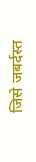जिसे जबर्दस्त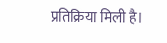प्रतिक्रिया मिली है।